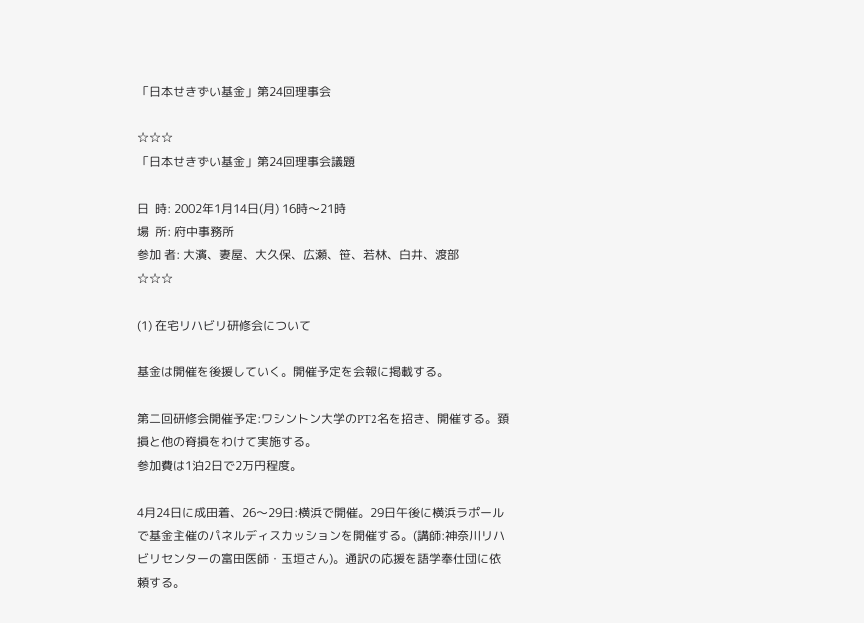「日本せきずい基金」第24回理事会

☆☆☆
「日本せきずい基金」第24回理事会議題

日  時: 2002年1月14日(月) 16時〜21時
場  所: 府中事務所
参加 者: 大濱、妻屋、大久保、広瀬、笹、若林、白井、渡部
☆☆☆

(1) 在宅リハビリ研修会について

基金は開催を後援していく。開催予定を会報に掲載する。

第二回研修会開催予定:ワシントン大学のPT2名を招き、開催する。頚損と他の脊損をわけて実施する。
参加費は1泊2日で2万円程度。

4月24日に成田着、26〜29日:横浜で開催。29日午後に横浜ラポールで基金主催のパネルディスカッションを開催する。(講師:神奈川リハビリセンターの富田医師・玉垣さん)。通訳の応援を語学奉仕団に依頼する。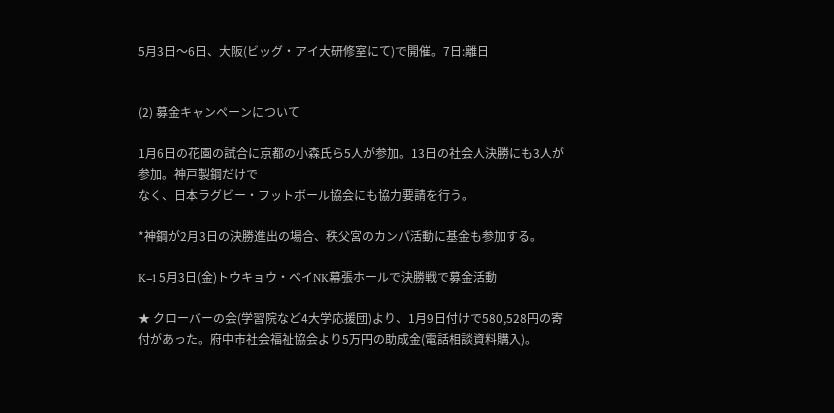5月3日〜6日、大阪(ビッグ・アイ大研修室にて)で開催。7日:離日


(2) 募金キャンペーンについて

1月6日の花園の試合に京都の小森氏ら5人が参加。13日の社会人決勝にも3人が参加。神戸製鋼だけで
なく、日本ラグビー・フットボール協会にも協力要請を行う。

*神鋼が2月3日の決勝進出の場合、秩父宮のカンパ活動に基金も参加する。

K−1 5月3日(金)トウキョウ・ベイNK幕張ホールで決勝戦で募金活動

★ クローバーの会(学習院など4大学応援団)より、1月9日付けで580,528円の寄付があった。府中市社会福祉協会より5万円の助成金(電話相談資料購入)。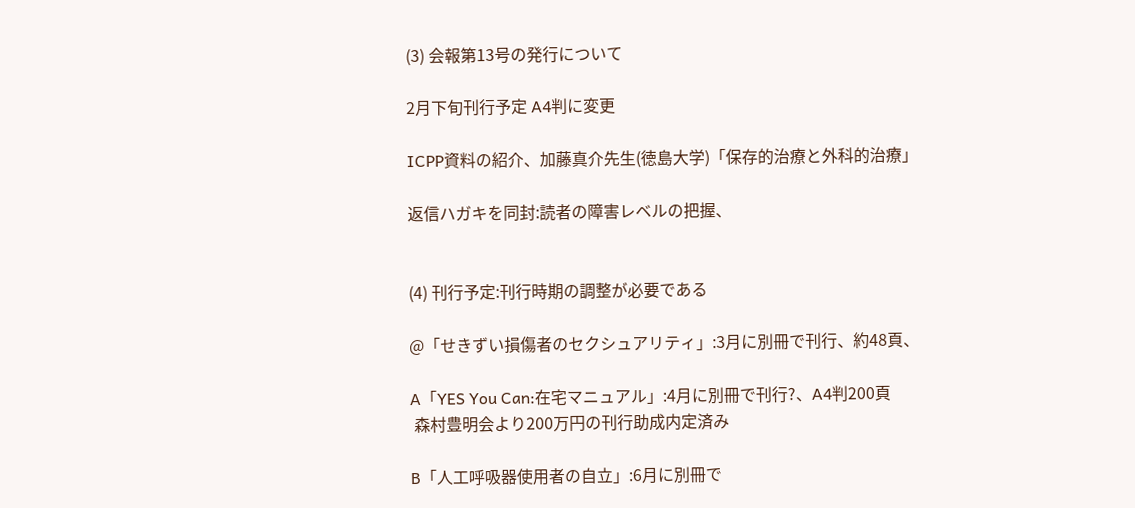(3) 会報第13号の発行について

2月下旬刊行予定 A4判に変更

ICPP資料の紹介、加藤真介先生(徳島大学)「保存的治療と外科的治療」

返信ハガキを同封:読者の障害レベルの把握、


(4) 刊行予定:刊行時期の調整が必要である

@「せきずい損傷者のセクシュアリティ」:3月に別冊で刊行、約48頁、

A「YES You Can:在宅マニュアル」:4月に別冊で刊行?、A4判200頁
 森村豊明会より200万円の刊行助成内定済み

B「人工呼吸器使用者の自立」:6月に別冊で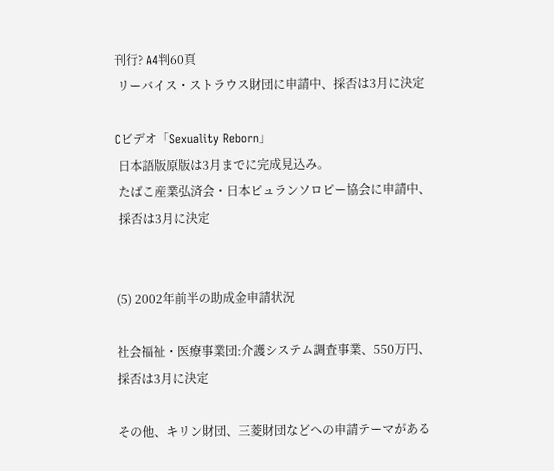刊行? A4判60頁
 リーバイス・ストラウス財団に申請中、採否は3月に決定

Cビデオ「Sexuality Reborn」
 日本語版原版は3月までに完成見込み。
 たばこ産業弘済会・日本ピュランソロピー協会に申請中、
 採否は3月に決定


(5) 2002年前半の助成金申請状況

社会福祉・医療事業団:介護システム調査事業、550万円、
採否は3月に決定

その他、キリン財団、三菱財団などへの申請テーマがある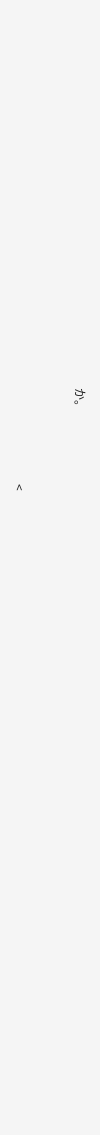か。



                                <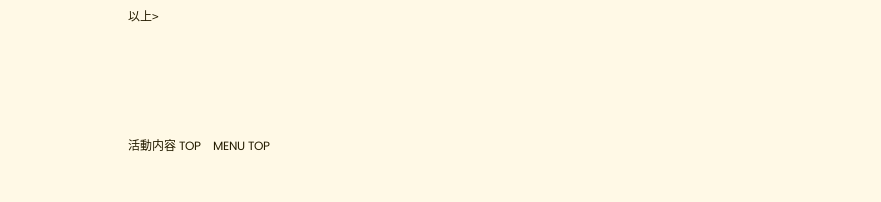以上>




活動内容 TOP    MENU TOP